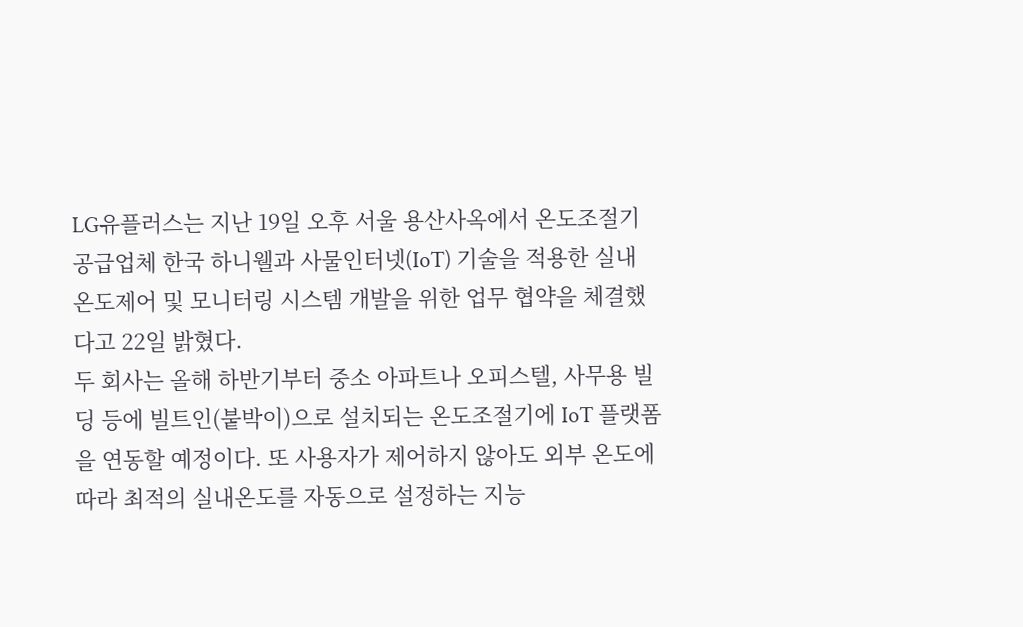LG유플러스는 지난 19일 오후 서울 용산사옥에서 온도조절기 공급업체 한국 하니웰과 사물인터넷(IoT) 기술을 적용한 실내 온도제어 및 모니터링 시스템 개발을 위한 업무 협약을 체결했다고 22일 밝혔다.
두 회사는 올해 하반기부터 중소 아파트나 오피스텔, 사무용 빌딩 등에 빌트인(붙박이)으로 설치되는 온도조절기에 IoT 플랫폼을 연동할 예정이다. 또 사용자가 제어하지 않아도 외부 온도에 따라 최적의 실내온도를 자동으로 설정하는 지능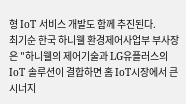형 IoT 서비스 개발도 함께 추진된다.
최기순 한국 하니웰 환경제어사업부 부사장은 "하니웰의 제어기술과 LG유플러스의 IoT 솔루션이 결합하면 홈 IoT시장에서 큰 시너지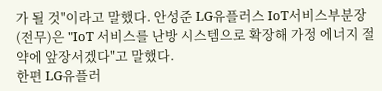가 될 것"이라고 말했다. 안성준 LG유플러스 IoT서비스부분장(전무)은 "IoT 서비스를 난방 시스템으로 확장해 가정 에너지 절약에 앞장서겠다"고 말했다.
한편 LG유플러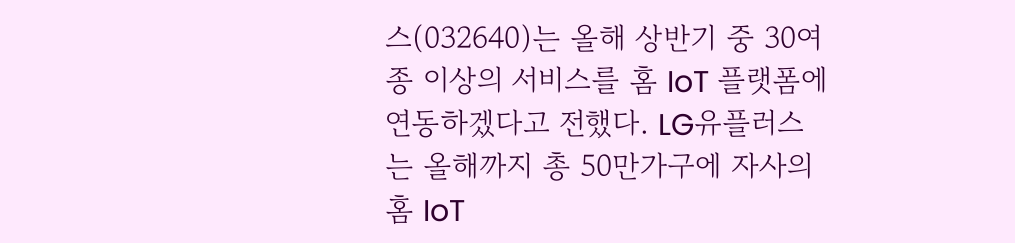스(032640)는 올해 상반기 중 30여종 이상의 서비스를 홈 IoT 플랫폼에 연동하겠다고 전했다. LG유플러스는 올해까지 총 50만가구에 자사의 홈 IoT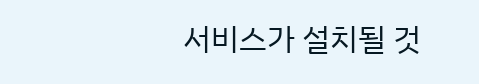서비스가 설치될 것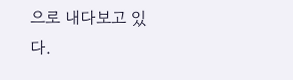으로 내다보고 있다.